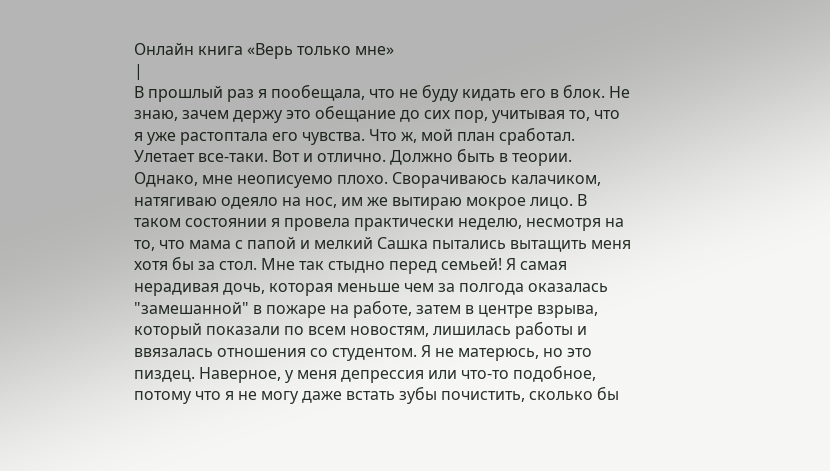Онлайн книга «Верь только мне»
|
В прошлый раз я пообещала, что не буду кидать его в блок. Не знаю, зачем держу это обещание до сих пор, учитывая то, что я уже растоптала его чувства. Что ж, мой план сработал. Улетает все-таки. Вот и отлично. Должно быть в теории. Однако, мне неописуемо плохо. Сворачиваюсь калачиком, натягиваю одеяло на нос, им же вытираю мокрое лицо. В таком состоянии я провела практически неделю, несмотря на то, что мама с папой и мелкий Сашка пытались вытащить меня хотя бы за стол. Мне так стыдно перед семьей! Я самая нерадивая дочь, которая меньше чем за полгода оказалась "замешанной" в пожаре на работе, затем в центре взрыва, который показали по всем новостям, лишилась работы и ввязалась отношения со студентом. Я не матерюсь, но это пиздец. Наверное, у меня депрессия или что-то подобное, потому что я не могу даже встать зубы почистить, сколько бы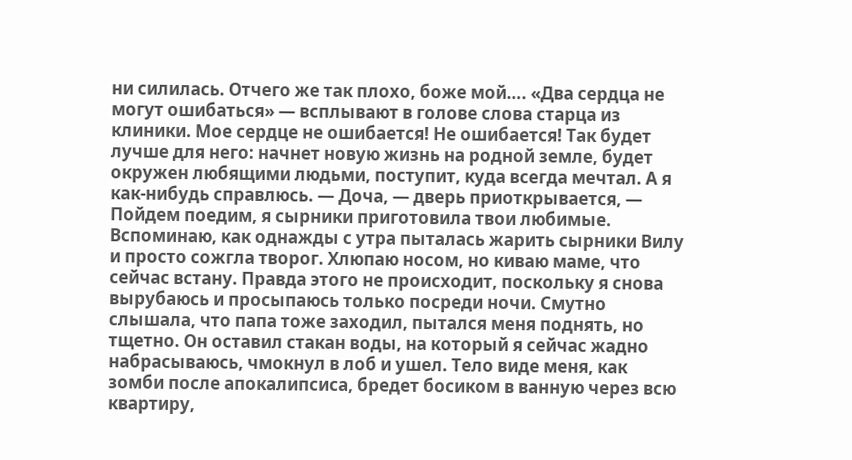ни силилась. Отчего же так плохо, боже мой…. «Два сердца не могут ошибаться» — всплывают в голове слова старца из клиники. Мое сердце не ошибается! Не ошибается! Так будет лучше для него: начнет новую жизнь на родной земле, будет окружен любящими людьми, поступит, куда всегда мечтал. А я как-нибудь справлюсь. — Доча, — дверь приоткрывается, — Пойдем поедим, я сырники приготовила твои любимые. Вспоминаю, как однажды с утра пыталась жарить сырники Вилу и просто сожгла творог. Хлюпаю носом, но киваю маме, что сейчас встану. Правда этого не происходит, поскольку я снова вырубаюсь и просыпаюсь только посреди ночи. Смутно слышала, что папа тоже заходил, пытался меня поднять, но тщетно. Он оставил стакан воды, на который я сейчас жадно набрасываюсь, чмокнул в лоб и ушел. Тело виде меня, как зомби после апокалипсиса, бредет босиком в ванную через всю квартиру,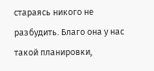стараясь никого не разбудить. Благо она у нас такой планировки,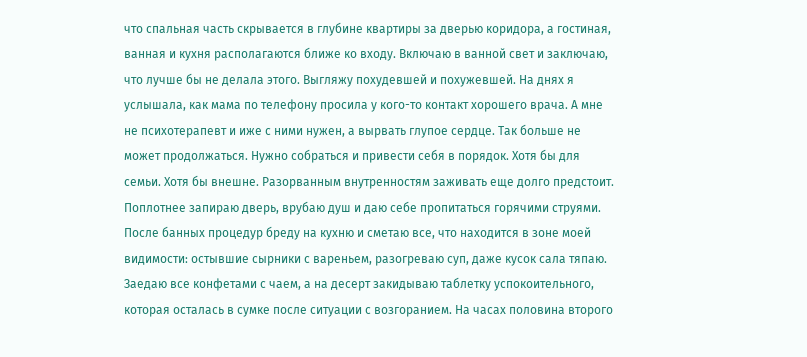что спальная часть скрывается в глубине квартиры за дверью коридора, а гостиная, ванная и кухня располагаются ближе ко входу. Включаю в ванной свет и заключаю, что лучше бы не делала этого. Выгляжу похудевшей и похужевшей. На днях я услышала, как мама по телефону просила у кого-то контакт хорошего врача. А мне не психотерапевт и иже с ними нужен, а вырвать глупое сердце. Так больше не может продолжаться. Нужно собраться и привести себя в порядок. Хотя бы для семьи. Хотя бы внешне. Разорванным внутренностям заживать еще долго предстоит. Поплотнее запираю дверь, врубаю душ и даю себе пропитаться горячими струями. После банных процедур бреду на кухню и сметаю все, что находится в зоне моей видимости: остывшие сырники с вареньем, разогреваю суп, даже кусок сала тяпаю. Заедаю все конфетами с чаем, а на десерт закидываю таблетку успокоительного, которая осталась в сумке после ситуации с возгоранием. На часах половина второго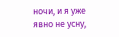ночи, и я уже явно не усну,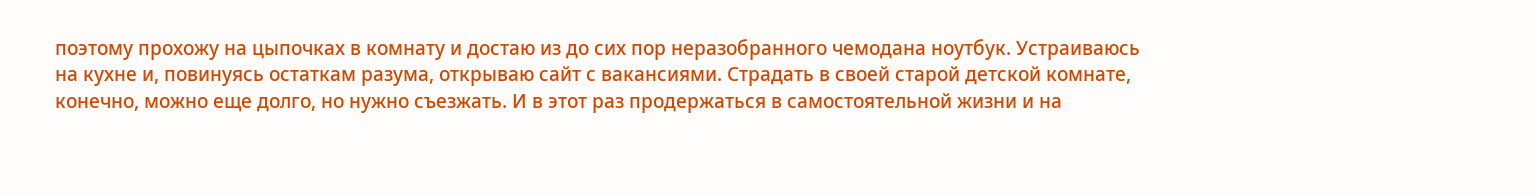поэтому прохожу на цыпочках в комнату и достаю из до сих пор неразобранного чемодана ноутбук. Устраиваюсь на кухне и, повинуясь остаткам разума, открываю сайт с вакансиями. Страдать в своей старой детской комнате, конечно, можно еще долго, но нужно съезжать. И в этот раз продержаться в самостоятельной жизни и на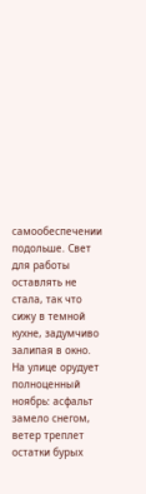самообеспечении подольше. Свет для работы оставлять не стала, так что сижу в темной кухне, задумчиво залипая в окно. На улице орудует полноценный ноябрь: асфальт замело снегом, ветер треплет остатки бурых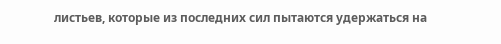листьев, которые из последних сил пытаются удержаться на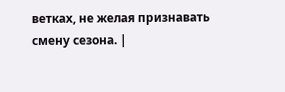ветках, не желая признавать смену сезона. |